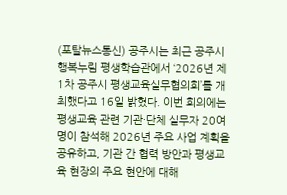(포탈뉴스통신) 공주시는 최근 공주시행복누림 평생학습관에서 ‘2026년 제1차 공주시 평생교육실무협의회’를 개최했다고 16일 밝혔다. 이번 회의에는 평생교육 관련 기관·단체 실무자 20여 명이 참석해 2026년 주요 사업 계획을 공유하고, 기관 간 협력 방안과 평생교육 현장의 주요 현안에 대해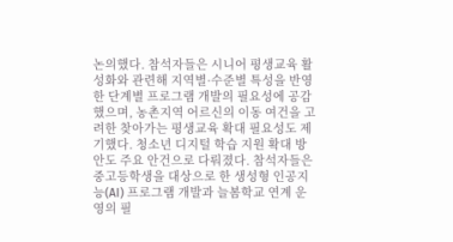논의했다. 참석자들은 시니어 평생교육 활성화와 관련해 지역별·수준별 특성을 반영한 단계별 프로그램 개발의 필요성에 공감했으며, 농촌지역 어르신의 이동 여건을 고려한 찾아가는 평생교육 확대 필요성도 제기했다. 청소년 디지털 학습 지원 확대 방안도 주요 안건으로 다뤄졌다. 참석자들은 중고등학생을 대상으로 한 생성형 인공지능(AI) 프로그램 개발과 늘봄학교 연계 운영의 필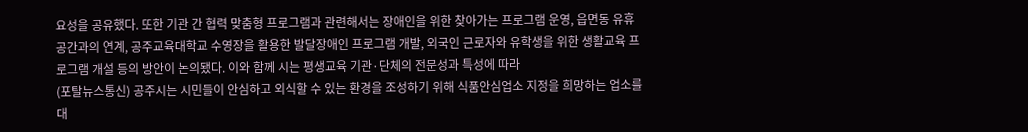요성을 공유했다. 또한 기관 간 협력 맞춤형 프로그램과 관련해서는 장애인을 위한 찾아가는 프로그램 운영, 읍면동 유휴공간과의 연계, 공주교육대학교 수영장을 활용한 발달장애인 프로그램 개발, 외국인 근로자와 유학생을 위한 생활교육 프로그램 개설 등의 방안이 논의됐다. 이와 함께 시는 평생교육 기관·단체의 전문성과 특성에 따라
(포탈뉴스통신) 공주시는 시민들이 안심하고 외식할 수 있는 환경을 조성하기 위해 식품안심업소 지정을 희망하는 업소를 대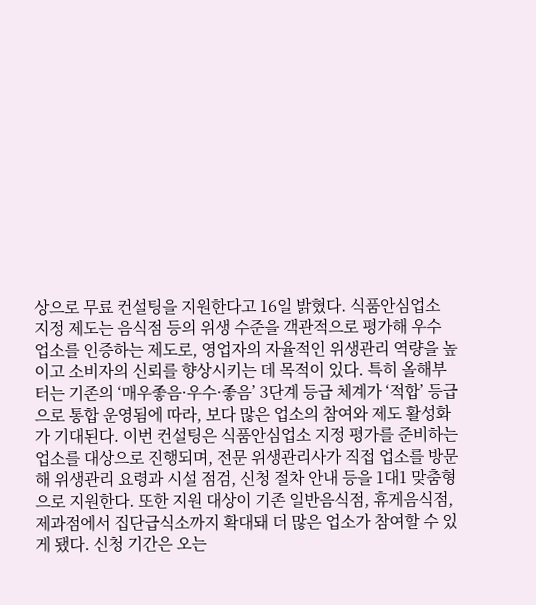상으로 무료 컨설팅을 지원한다고 16일 밝혔다. 식품안심업소 지정 제도는 음식점 등의 위생 수준을 객관적으로 평가해 우수 업소를 인증하는 제도로, 영업자의 자율적인 위생관리 역량을 높이고 소비자의 신뢰를 향상시키는 데 목적이 있다. 특히 올해부터는 기존의 ‘매우좋음·우수·좋음’ 3단계 등급 체계가 ‘적합’ 등급으로 통합 운영됨에 따라, 보다 많은 업소의 참여와 제도 활성화가 기대된다. 이번 컨설팅은 식품안심업소 지정 평가를 준비하는 업소를 대상으로 진행되며, 전문 위생관리사가 직접 업소를 방문해 위생관리 요령과 시설 점검, 신청 절차 안내 등을 1대1 맞춤형으로 지원한다. 또한 지원 대상이 기존 일반음식점, 휴게음식점, 제과점에서 집단급식소까지 확대돼 더 많은 업소가 참여할 수 있게 됐다. 신청 기간은 오는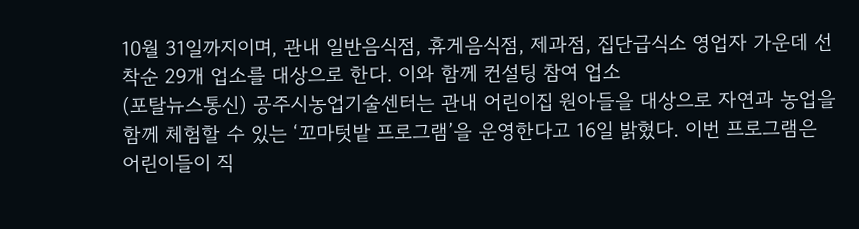10월 31일까지이며, 관내 일반음식점, 휴게음식점, 제과점, 집단급식소 영업자 가운데 선착순 29개 업소를 대상으로 한다. 이와 함께 컨설팅 참여 업소
(포탈뉴스통신) 공주시농업기술센터는 관내 어린이집 원아들을 대상으로 자연과 농업을 함께 체험할 수 있는 ‘꼬마텃밭 프로그램’을 운영한다고 16일 밝혔다. 이번 프로그램은 어린이들이 직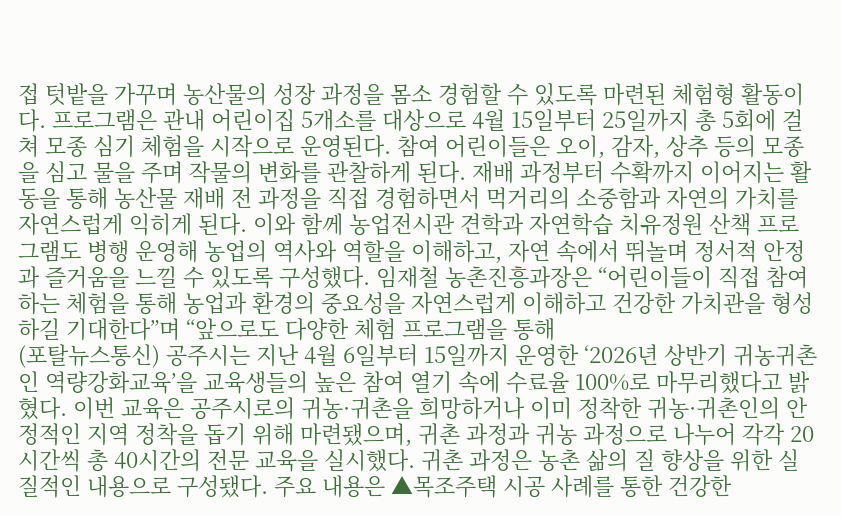접 텃밭을 가꾸며 농산물의 성장 과정을 몸소 경험할 수 있도록 마련된 체험형 활동이다. 프로그램은 관내 어린이집 5개소를 대상으로 4월 15일부터 25일까지 총 5회에 걸쳐 모종 심기 체험을 시작으로 운영된다. 참여 어린이들은 오이, 감자, 상추 등의 모종을 심고 물을 주며 작물의 변화를 관찰하게 된다. 재배 과정부터 수확까지 이어지는 활동을 통해 농산물 재배 전 과정을 직접 경험하면서 먹거리의 소중함과 자연의 가치를 자연스럽게 익히게 된다. 이와 함께 농업전시관 견학과 자연학습 치유정원 산책 프로그램도 병행 운영해 농업의 역사와 역할을 이해하고, 자연 속에서 뛰놀며 정서적 안정과 즐거움을 느낄 수 있도록 구성했다. 임재철 농촌진흥과장은 “어린이들이 직접 참여하는 체험을 통해 농업과 환경의 중요성을 자연스럽게 이해하고 건강한 가치관을 형성하길 기대한다”며 “앞으로도 다양한 체험 프로그램을 통해
(포탈뉴스통신) 공주시는 지난 4월 6일부터 15일까지 운영한 ‘2026년 상반기 귀농귀촌인 역량강화교육’을 교육생들의 높은 참여 열기 속에 수료율 100%로 마무리했다고 밝혔다. 이번 교육은 공주시로의 귀농·귀촌을 희망하거나 이미 정착한 귀농·귀촌인의 안정적인 지역 정착을 돕기 위해 마련됐으며, 귀촌 과정과 귀농 과정으로 나누어 각각 20시간씩 총 40시간의 전문 교육을 실시했다. 귀촌 과정은 농촌 삶의 질 향상을 위한 실질적인 내용으로 구성됐다. 주요 내용은 ▲목조주택 시공 사례를 통한 건강한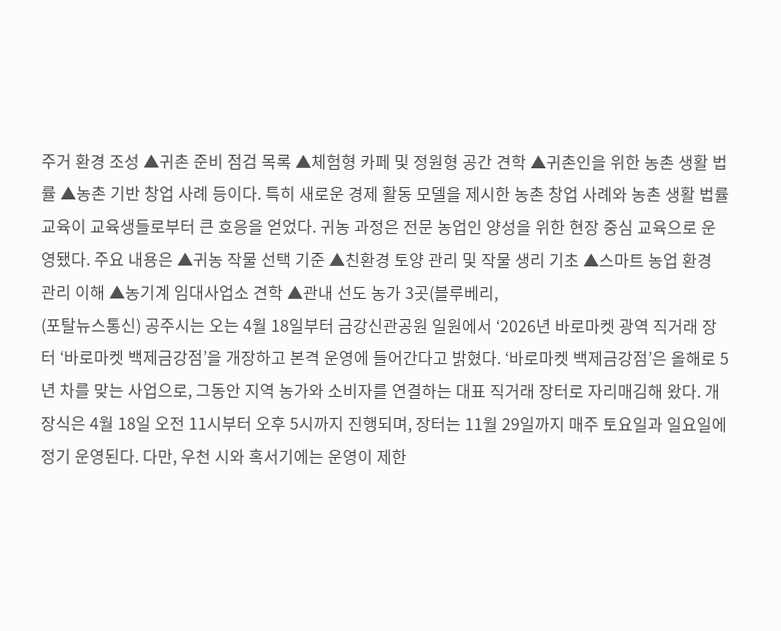주거 환경 조성 ▲귀촌 준비 점검 목록 ▲체험형 카페 및 정원형 공간 견학 ▲귀촌인을 위한 농촌 생활 법률 ▲농촌 기반 창업 사례 등이다. 특히 새로운 경제 활동 모델을 제시한 농촌 창업 사례와 농촌 생활 법률 교육이 교육생들로부터 큰 호응을 얻었다. 귀농 과정은 전문 농업인 양성을 위한 현장 중심 교육으로 운영됐다. 주요 내용은 ▲귀농 작물 선택 기준 ▲친환경 토양 관리 및 작물 생리 기초 ▲스마트 농업 환경 관리 이해 ▲농기계 임대사업소 견학 ▲관내 선도 농가 3곳(블루베리,
(포탈뉴스통신) 공주시는 오는 4월 18일부터 금강신관공원 일원에서 ‘2026년 바로마켓 광역 직거래 장터 ‘바로마켓 백제금강점’을 개장하고 본격 운영에 들어간다고 밝혔다. ‘바로마켓 백제금강점’은 올해로 5년 차를 맞는 사업으로, 그동안 지역 농가와 소비자를 연결하는 대표 직거래 장터로 자리매김해 왔다. 개장식은 4월 18일 오전 11시부터 오후 5시까지 진행되며, 장터는 11월 29일까지 매주 토요일과 일요일에 정기 운영된다. 다만, 우천 시와 혹서기에는 운영이 제한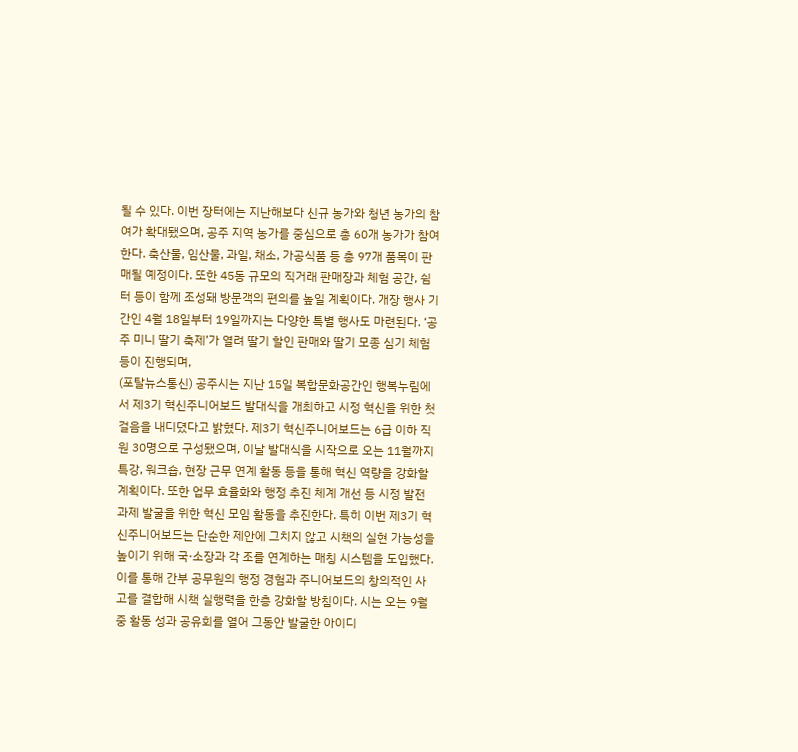될 수 있다. 이번 장터에는 지난해보다 신규 농가와 청년 농가의 참여가 확대됐으며, 공주 지역 농가를 중심으로 총 60개 농가가 참여한다. 축산물, 임산물, 과일, 채소, 가공식품 등 총 97개 품목이 판매될 예정이다. 또한 45동 규모의 직거래 판매장과 체험 공간, 쉼터 등이 함께 조성돼 방문객의 편의를 높일 계획이다. 개장 행사 기간인 4월 18일부터 19일까지는 다양한 특별 행사도 마련된다. ‘공주 미니 딸기 축제’가 열려 딸기 할인 판매와 딸기 모종 심기 체험 등이 진행되며,
(포탈뉴스통신) 공주시는 지난 15일 복합문화공간인 행복누림에서 제3기 혁신주니어보드 발대식을 개최하고 시정 혁신을 위한 첫걸음을 내디뎠다고 밝혔다. 제3기 혁신주니어보드는 6급 이하 직원 30명으로 구성됐으며, 이날 발대식을 시작으로 오는 11월까지 특강, 워크숍, 현장 근무 연계 활동 등을 통해 혁신 역량을 강화할 계획이다. 또한 업무 효율화와 행정 추진 체계 개선 등 시정 발전 과제 발굴을 위한 혁신 모임 활동을 추진한다. 특히 이번 제3기 혁신주니어보드는 단순한 제안에 그치지 않고 시책의 실현 가능성을 높이기 위해 국·소장과 각 조를 연계하는 매칭 시스템을 도입했다. 이를 통해 간부 공무원의 행정 경험과 주니어보드의 창의적인 사고를 결합해 시책 실행력을 한층 강화할 방침이다. 시는 오는 9월 중 활동 성과 공유회를 열어 그동안 발굴한 아이디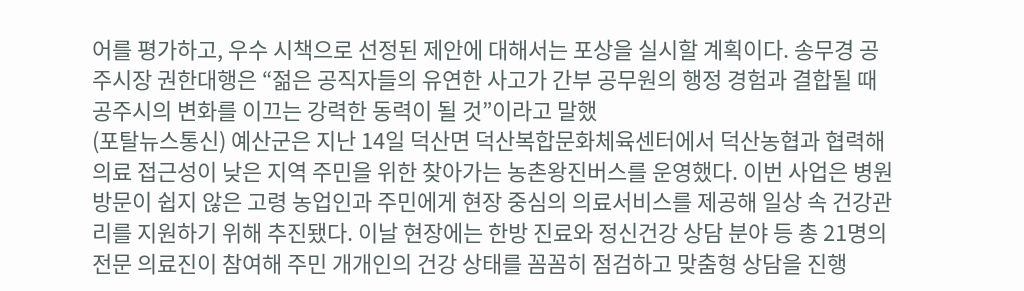어를 평가하고, 우수 시책으로 선정된 제안에 대해서는 포상을 실시할 계획이다. 송무경 공주시장 권한대행은 “젊은 공직자들의 유연한 사고가 간부 공무원의 행정 경험과 결합될 때 공주시의 변화를 이끄는 강력한 동력이 될 것”이라고 말했
(포탈뉴스통신) 예산군은 지난 14일 덕산면 덕산복합문화체육센터에서 덕산농협과 협력해 의료 접근성이 낮은 지역 주민을 위한 찾아가는 농촌왕진버스를 운영했다. 이번 사업은 병원 방문이 쉽지 않은 고령 농업인과 주민에게 현장 중심의 의료서비스를 제공해 일상 속 건강관리를 지원하기 위해 추진됐다. 이날 현장에는 한방 진료와 정신건강 상담 분야 등 총 21명의 전문 의료진이 참여해 주민 개개인의 건강 상태를 꼼꼼히 점검하고 맞춤형 상담을 진행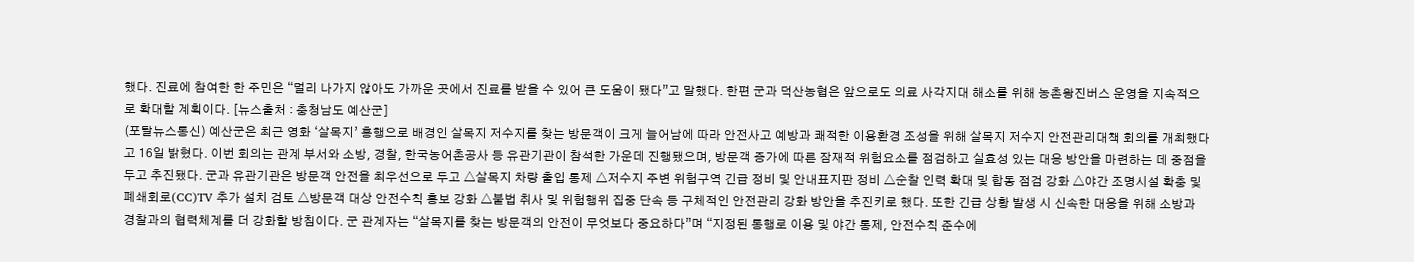했다. 진료에 참여한 한 주민은 “멀리 나가지 않아도 가까운 곳에서 진료를 받을 수 있어 큰 도움이 됐다”고 말했다. 한편 군과 덕산농협은 앞으로도 의료 사각지대 해소를 위해 농촌왕진버스 운영을 지속적으로 확대할 계획이다. [뉴스출처 : 충청남도 예산군]
(포탈뉴스통신) 예산군은 최근 영화 ‘살목지’ 흥행으로 배경인 살목지 저수지를 찾는 방문객이 크게 늘어남에 따라 안전사고 예방과 쾌적한 이용환경 조성을 위해 살목지 저수지 안전관리대책 회의를 개최했다고 16일 밝혔다. 이번 회의는 관계 부서와 소방, 경찰, 한국농어촌공사 등 유관기관이 참석한 가운데 진행됐으며, 방문객 증가에 따른 잠재적 위험요소를 점검하고 실효성 있는 대응 방안을 마련하는 데 중점을 두고 추진됐다. 군과 유관기관은 방문객 안전을 최우선으로 두고 △살목지 차량 출입 통제 △저수지 주변 위험구역 긴급 정비 및 안내표지판 정비 △순찰 인력 확대 및 합동 점검 강화 △야간 조명시설 확충 및 폐쇄회로(CC)TV 추가 설치 검토 △방문객 대상 안전수칙 홍보 강화 △불법 취사 및 위험행위 집중 단속 등 구체적인 안전관리 강화 방안을 추진키로 했다. 또한 긴급 상황 발생 시 신속한 대응을 위해 소방과 경찰과의 협력체계를 더 강화할 방침이다. 군 관계자는 “살목지를 찾는 방문객의 안전이 무엇보다 중요하다”며 “지정된 통행로 이용 및 야간 통제, 안전수칙 준수에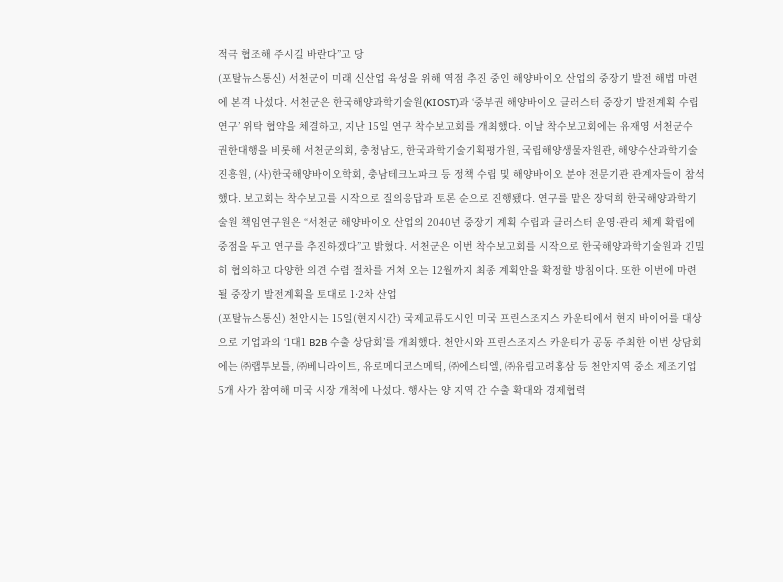적극 협조해 주시길 바란다”고 당
(포탈뉴스통신) 서천군이 미래 신산업 육성을 위해 역점 추진 중인 해양바이오 산업의 중장기 발전 해법 마련에 본격 나섰다. 서천군은 한국해양과학기술원(KIOST)과 ‘중부권 해양바이오 클러스터 중장기 발전계획 수립 연구’ 위탁 협약을 체결하고, 지난 15일 연구 착수보고회를 개최했다. 이날 착수보고회에는 유재영 서천군수 권한대행을 비롯해 서천군의회, 충청남도, 한국과학기술기획평가원, 국립해양생물자원관, 해양수산과학기술진흥원, (사)한국해양바이오학회, 충남테크노파크 등 정책 수립 및 해양바이오 분야 전문기관 관계자들이 참석했다. 보고회는 착수보고를 시작으로 질의응답과 토론 순으로 진행됐다. 연구를 맡은 장덕희 한국해양과학기술원 책임연구원은 “서천군 해양바이오 산업의 2040년 중장기 계획 수립과 클러스터 운영·관리 체계 확립에 중점을 두고 연구를 추진하겠다”고 밝혔다. 서천군은 이번 착수보고회를 시작으로 한국해양과학기술원과 긴밀히 협의하고 다양한 의견 수렴 절차를 거쳐 오는 12월까지 최종 계획안을 확정할 방침이다. 또한 이번에 마련될 중장기 발전계획을 토대로 1·2차 산업
(포탈뉴스통신) 천안시는 15일(현지시간) 국제교류도시인 미국 프린스조지스 카운티에서 현지 바이어를 대상으로 기업과의 ‘1대1 B2B 수출 상담회’를 개최했다. 천안시와 프린스조지스 카운티가 공동 주최한 이번 상담회에는 ㈜랩투보틀, ㈜베니라이트, 유로메디코스메틱, ㈜에스티엘, ㈜유림고려홍삼 등 천안지역 중소 제조기업 5개 사가 참여해 미국 시장 개척에 나섰다. 행사는 양 지역 간 수출 확대와 경제협력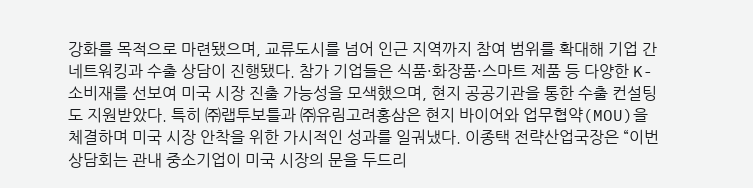강화를 목적으로 마련됐으며, 교류도시를 넘어 인근 지역까지 참여 범위를 확대해 기업 간 네트워킹과 수출 상담이 진행됐다. 참가 기업들은 식품·화장품·스마트 제품 등 다양한 K-소비재를 선보여 미국 시장 진출 가능성을 모색했으며, 현지 공공기관을 통한 수출 컨설팅도 지원받았다. 특히 ㈜랩투보틀과 ㈜유림고려홍삼은 현지 바이어와 업무협약(MOU)을 체결하며 미국 시장 안착을 위한 가시적인 성과를 일궈냈다. 이종택 전략산업국장은 “이번 상담회는 관내 중소기업이 미국 시장의 문을 두드리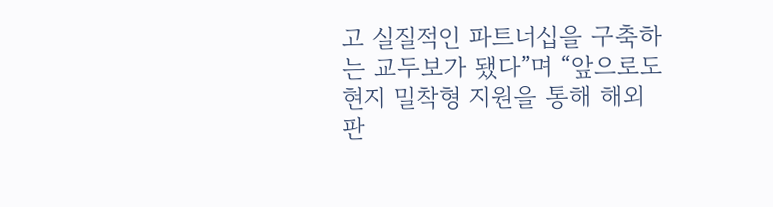고 실질적인 파트너십을 구축하는 교두보가 됐다”며 “앞으로도 현지 밀착형 지원을 통해 해외 판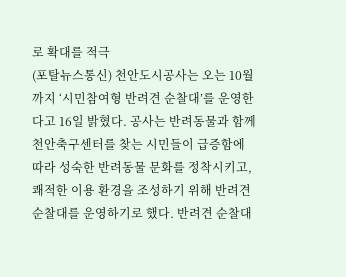로 확대를 적극
(포탈뉴스통신) 천안도시공사는 오는 10월까지 ‘시민참여형 반려견 순찰대’를 운영한다고 16일 밝혔다. 공사는 반려동물과 함께 천안축구센터를 찾는 시민들이 급증함에 따라 성숙한 반려동물 문화를 정착시키고, 쾌적한 이용 환경을 조성하기 위해 반려견 순찰대를 운영하기로 했다. 반려견 순찰대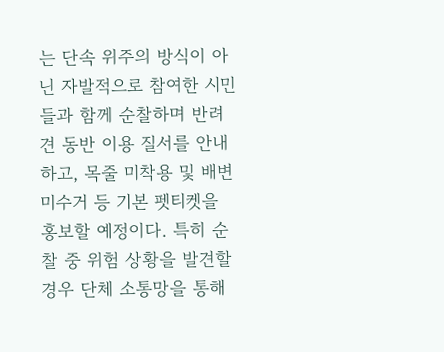는 단속 위주의 방식이 아닌 자발적으로 참여한 시민들과 함께 순찰하며 반려견 동반 이용 질서를 안내하고, 목줄 미착용 및 배변 미수거 등 기본 펫티켓을 홍보할 예정이다. 특히 순찰 중 위험 상황을 발견할 경우 단체 소통망을 통해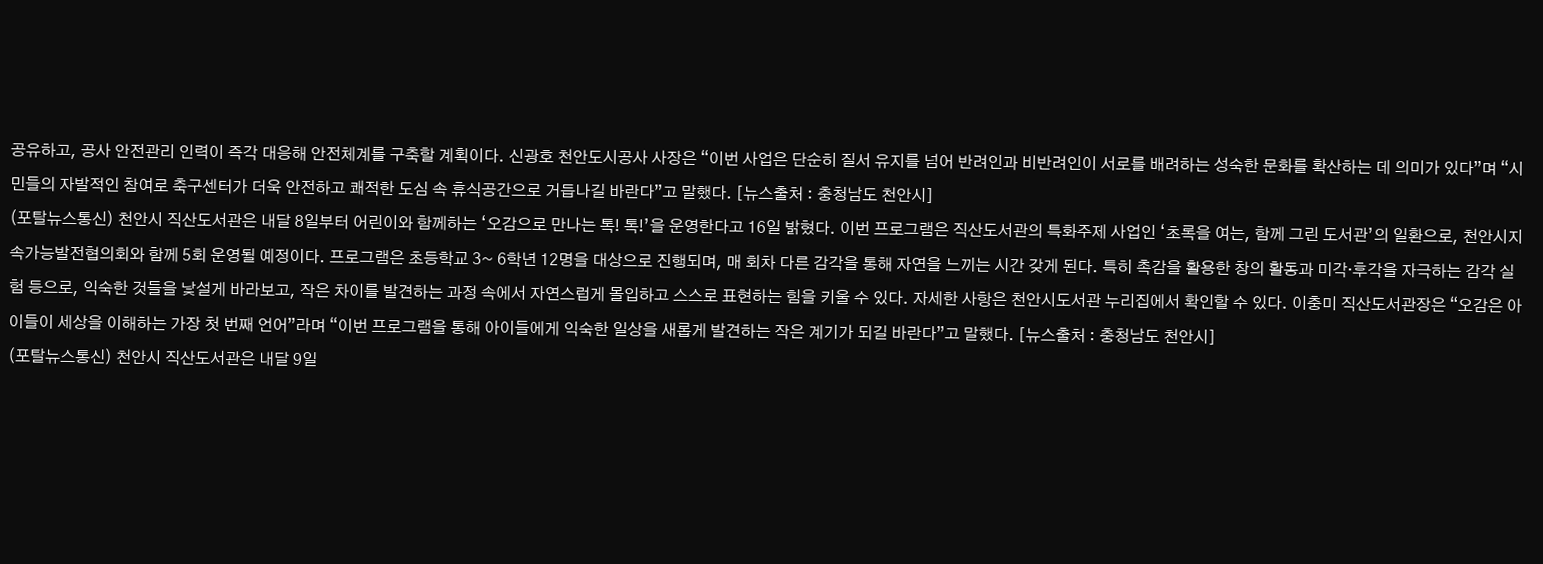공유하고, 공사 안전관리 인력이 즉각 대응해 안전체계를 구축할 계획이다. 신광호 천안도시공사 사장은 “이번 사업은 단순히 질서 유지를 넘어 반려인과 비반려인이 서로를 배려하는 성숙한 문화를 확산하는 데 의미가 있다”며 “시민들의 자발적인 참여로 축구센터가 더욱 안전하고 쾌적한 도심 속 휴식공간으로 거듭나길 바란다”고 말했다. [뉴스출처 : 충청남도 천안시]
(포탈뉴스통신) 천안시 직산도서관은 내달 8일부터 어린이와 함께하는 ‘오감으로 만나는 톡! 톡!’을 운영한다고 16일 밝혔다. 이번 프로그램은 직산도서관의 특화주제 사업인 ‘초록을 여는, 함께 그린 도서관’의 일환으로, 천안시지속가능발전협의회와 함께 5회 운영될 예정이다. 프로그램은 초등학교 3~ 6학년 12명을 대상으로 진행되며, 매 회차 다른 감각을 통해 자연을 느끼는 시간 갖게 된다. 특히 촉감을 활용한 창의 활동과 미각·후각을 자극하는 감각 실험 등으로, 익숙한 것들을 낯설게 바라보고, 작은 차이를 발견하는 과정 속에서 자연스럽게 몰입하고 스스로 표현하는 힘을 키울 수 있다. 자세한 사항은 천안시도서관 누리집에서 확인할 수 있다. 이충미 직산도서관장은 “오감은 아이들이 세상을 이해하는 가장 첫 번째 언어”라며 “이번 프로그램을 통해 아이들에게 익숙한 일상을 새롭게 발견하는 작은 계기가 되길 바란다”고 말했다. [뉴스출처 : 충청남도 천안시]
(포탈뉴스통신) 천안시 직산도서관은 내달 9일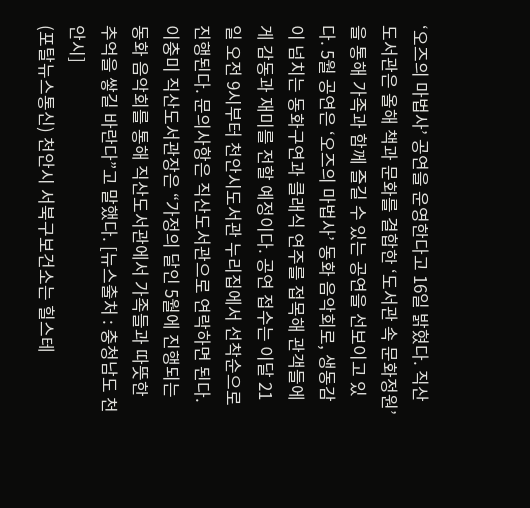‘오즈의 마법사’ 공연을 운영한다고 16일 밝혔다. 직산도서관은 올해 책과 문화를 결합한 ‘도서관 속 문화정원’을 통해 가족과 함께 즐길 수 있는 공연을 선보이고 있다. 5월 공연은 ‘오즈의 마법사’ 동화 음악회로, 생동감이 넘치는 동화구연과 클래식 연주를 접목해 관객들에게 감동과 재미를 전할 예정이다. 공연 접수는 이달 21일 오전 9시부터 천안시도서관 누리집에서 선착순으로 진행된다. 문의사항은 직산도서관으로 연락하면 된다. 이충미 직산도서관장은 “가정의 달인 5월에 진행되는 동화 음악회를 통해 직산도서관에서 가족들과 따뜻한 추억을 쌓길 바란다”고 말했다. [뉴스출처 : 충청남도 천안시]
(포탈뉴스통신) 천안시 서북구보건소는 힐스테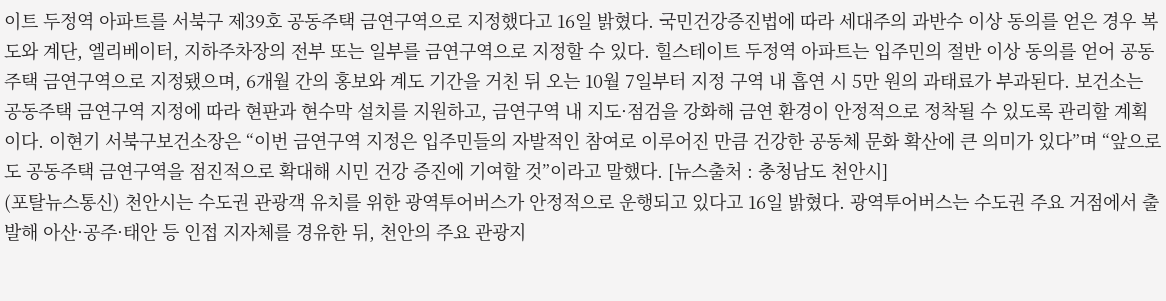이트 두정역 아파트를 서북구 제39호 공동주택 금연구역으로 지정했다고 16일 밝혔다. 국민건강증진법에 따라 세대주의 과반수 이상 동의를 얻은 경우 복도와 계단, 엘리베이터, 지하주차장의 전부 또는 일부를 금연구역으로 지정할 수 있다. 힐스테이트 두정역 아파트는 입주민의 절반 이상 동의를 얻어 공동주택 금연구역으로 지정됐으며, 6개월 간의 홍보와 계도 기간을 거친 뒤 오는 10월 7일부터 지정 구역 내 흡연 시 5만 원의 과태료가 부과된다. 보건소는 공동주택 금연구역 지정에 따라 현판과 현수막 설치를 지원하고, 금연구역 내 지도·점검을 강화해 금연 환경이 안정적으로 정착될 수 있도록 관리할 계획이다. 이현기 서북구보건소장은 “이번 금연구역 지정은 입주민들의 자발적인 참여로 이루어진 만큼 건강한 공동체 문화 확산에 큰 의미가 있다”며 “앞으로도 공동주택 금연구역을 점진적으로 확대해 시민 건강 증진에 기여할 것”이라고 말했다. [뉴스출처 : 충청남도 천안시]
(포탈뉴스통신) 천안시는 수도권 관광객 유치를 위한 광역투어버스가 안정적으로 운행되고 있다고 16일 밝혔다. 광역투어버스는 수도권 주요 거점에서 출발해 아산·공주·태안 등 인접 지자체를 경유한 뒤, 천안의 주요 관광지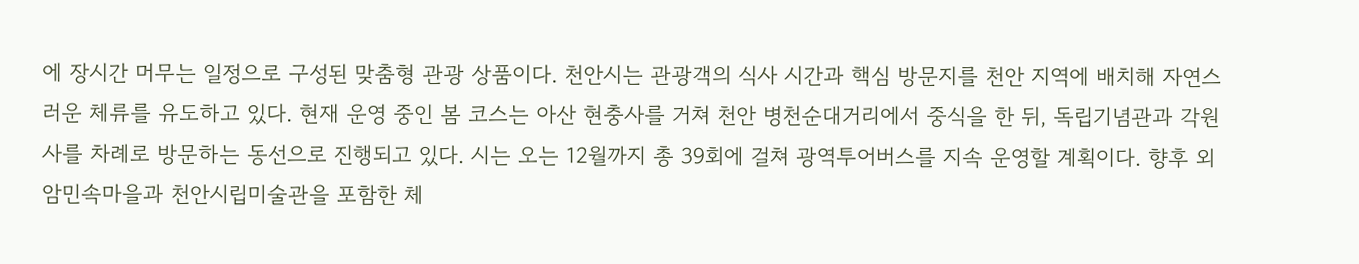에 장시간 머무는 일정으로 구성된 맞춤형 관광 상품이다. 천안시는 관광객의 식사 시간과 핵심 방문지를 천안 지역에 배치해 자연스러운 체류를 유도하고 있다. 현재 운영 중인 봄 코스는 아산 현충사를 거쳐 천안 병천순대거리에서 중식을 한 뒤, 독립기념관과 각원사를 차례로 방문하는 동선으로 진행되고 있다. 시는 오는 12월까지 총 39회에 걸쳐 광역투어버스를 지속 운영할 계획이다. 향후 외암민속마을과 천안시립미술관을 포함한 체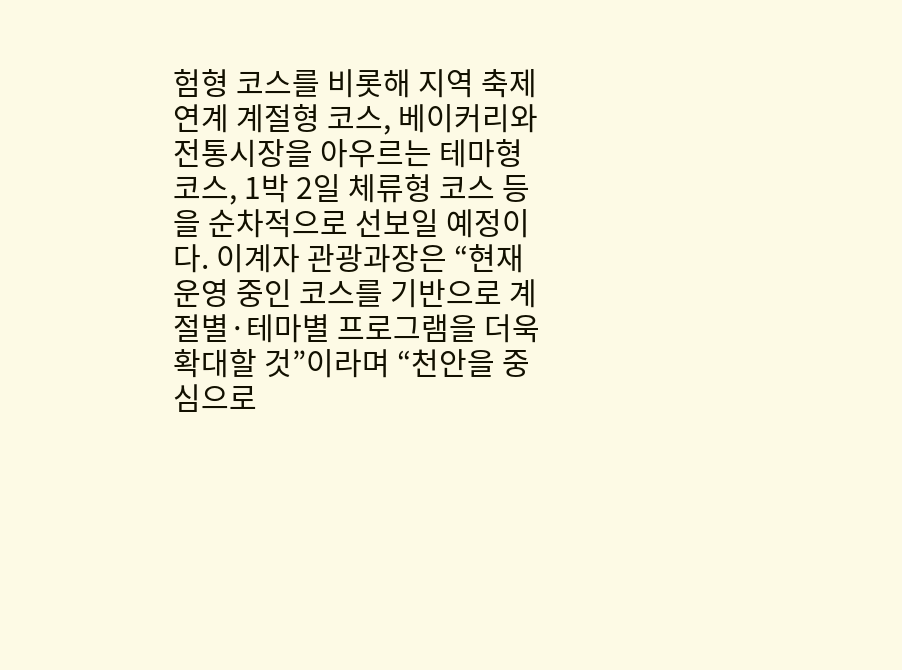험형 코스를 비롯해 지역 축제 연계 계절형 코스, 베이커리와 전통시장을 아우르는 테마형 코스, 1박 2일 체류형 코스 등을 순차적으로 선보일 예정이다. 이계자 관광과장은 “현재 운영 중인 코스를 기반으로 계절별·테마별 프로그램을 더욱 확대할 것”이라며 “천안을 중심으로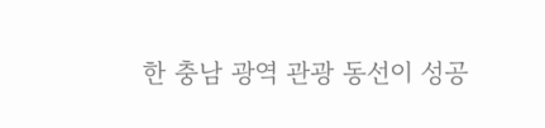한 충남 광역 관광 동선이 성공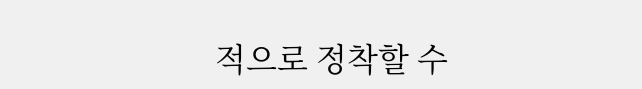적으로 정착할 수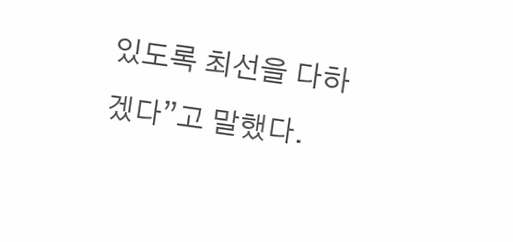있도록 최선을 다하겠다”고 말했다.